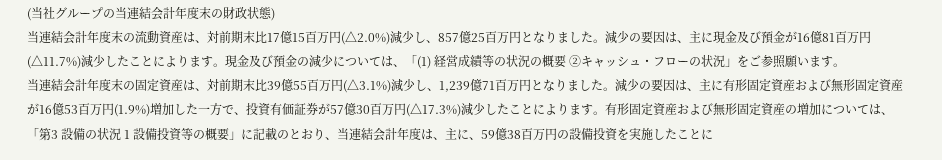(当社グループの当連結会計年度末の財政状態)
当連結会計年度末の流動資産は、対前期末比17億15百万円(△2.0%)減少し、857億25百万円となりました。減少の要因は、主に現金及び預金が16億81百万円(△11.7%)減少したことによります。現金及び預金の減少については、「(1) 経営成績等の状況の概要 ②キャッシュ・フローの状況」をご参照願います。
当連結会計年度末の固定資産は、対前期末比39億55百万円(△3.1%)減少し、1,239億71百万円となりました。減少の要因は、主に有形固定資産および無形固定資産が16億53百万円(1.9%)増加した一方で、投資有価証券が57億30百万円(△17.3%)減少したことによります。有形固定資産および無形固定資産の増加については、「第3 設備の状況 1 設備投資等の概要」に記載のとおり、当連結会計年度は、主に、59億38百万円の設備投資を実施したことに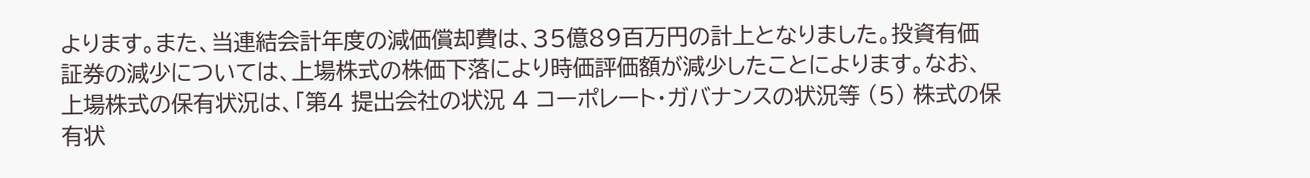よります。また、当連結会計年度の減価償却費は、35億89百万円の計上となりました。投資有価証券の減少については、上場株式の株価下落により時価評価額が減少したことによります。なお、上場株式の保有状況は、「第4 提出会社の状況 4 コーポレート・ガバナンスの状況等 (5) 株式の保有状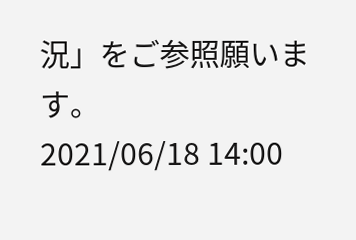況」をご参照願います。
2021/06/18 14:00